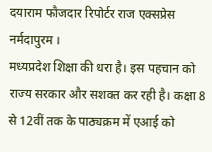दयाराम फौजदार रिपोर्टर राज एक्सप्रेस नर्मदापुरम ।
मध्यप्रदेश शिक्षा की धरा है। इस पहचान को राज्य सरकार और सशक्त कर रही है। कक्षा 8 से 12वीं तक के पाठ्यक्रम में एआई को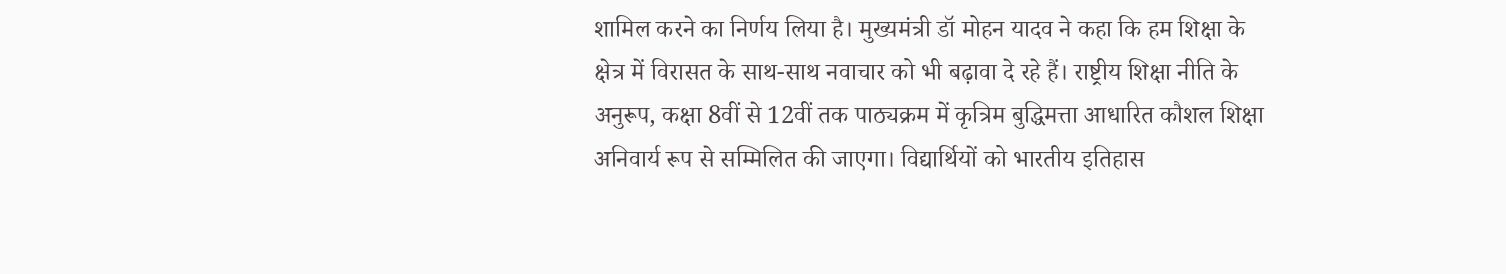शामिल करने का निर्णय लिया है। मुख्यमंत्री डॉ मोहन यादव ने कहा कि हम शिक्षा के क्षेत्र में विरासत के साथ-साथ नवाचार को भी बढ़ावा दे रहे हैं। राष्ट्रीय शिक्षा नीति के अनुरूप, कक्षा 8वीं से 12वीं तक पाठ्यक्रम में कृत्रिम बुद्धिमत्ता आधारित कौशल शिक्षा अनिवार्य रूप से सम्मिलित की जाएगा। विद्यार्थियों को भारतीय इतिहास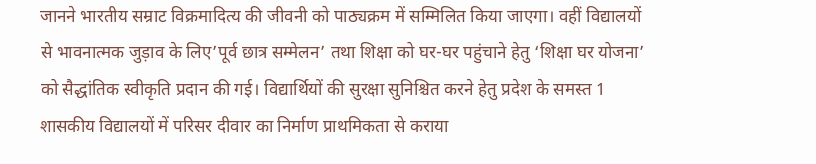जानने भारतीय सम्राट विक्रमादित्य की जीवनी को पाठ्यक्रम में सम्मिलित किया जाएगा। वहीं विद्यालयों से भावनात्मक जुड़ाव के लिए’पूर्व छात्र सम्मेलन’ तथा शिक्षा को घर-घर पहुंचाने हेतु ‘शिक्षा घर योजना’ को सैद्धांतिक स्वीकृति प्रदान की गई। विद्यार्थियों की सुरक्षा सुनिश्चित करने हेतु प्रदेश के समस्त 1 शासकीय विद्यालयों में परिसर दीवार का निर्माण प्राथमिकता से कराया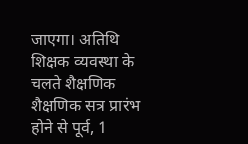जाएगा। अतिथि शिक्षक व्यवस्था के चलते शैक्षणिक शैक्षणिक सत्र प्रारंभ होने से पूर्व, 1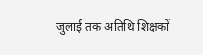जुलाई तक अतिथि शिक्षकों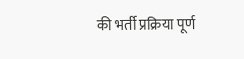की भर्ती प्रक्रिया पूर्ण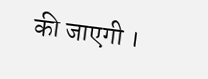की जाएगी ।